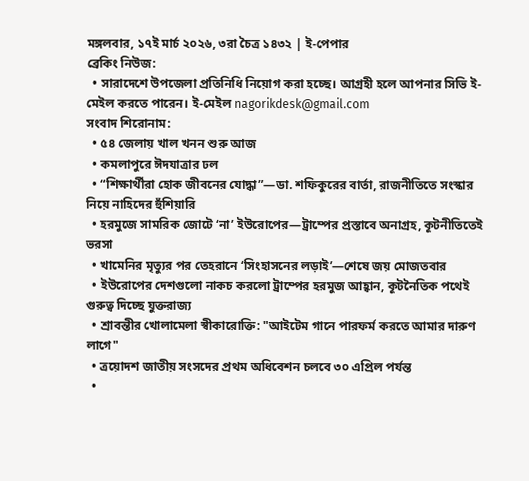মঙ্গলবার, ১৭ই মার্চ ২০২৬, ৩রা চৈত্র ১৪৩২ | ই-পেপার
ব্রেকিং নিউজ:
  • সারাদেশে উপজেলা প্রতিনিধি নিয়োগ করা হচ্ছে। আগ্রহী হলে আপনার সিভি ই-মেইল করতে পারেন। ই-মেইল nagorikdesk@gmail.com
সংবাদ শিরোনাম:
  • ৫৪ জেলায় খাল খনন শুরু আজ
  • কমলাপুরে ঈদযাত্রার ঢল
  • “শিক্ষার্থীরা হোক জীবনের যোদ্ধা”—ডা. শফিকুরের বার্তা, রাজনীতিতে সংস্কার নিয়ে নাহিদের হুঁশিয়ারি
  • হরমুজে সামরিক জোটে ‘না’ ইউরোপের—ট্রাম্পের প্রস্তাবে অনাগ্রহ, কূটনীতিতেই ভরসা
  • খামেনির মৃত্যুর পর তেহরানে ‘সিংহাসনের লড়াই’—শেষে জয় মোজতবার
  • ইউরোপের দেশগুলো নাকচ করলো ট্রাম্পের হরমুজ আহ্বান, কূটনৈতিক পথেই গুরুত্ব দিচ্ছে যুক্তরাজ্য
  • শ্রাবন্তীর খোলামেলা স্বীকারোক্তি: "আইটেম গানে পারফর্ম করতে আমার দারুণ লাগে"
  • ত্রয়োদশ জাতীয় সংসদের প্রথম অধিবেশন চলবে ৩০ এপ্রিল পর্যন্ত
  •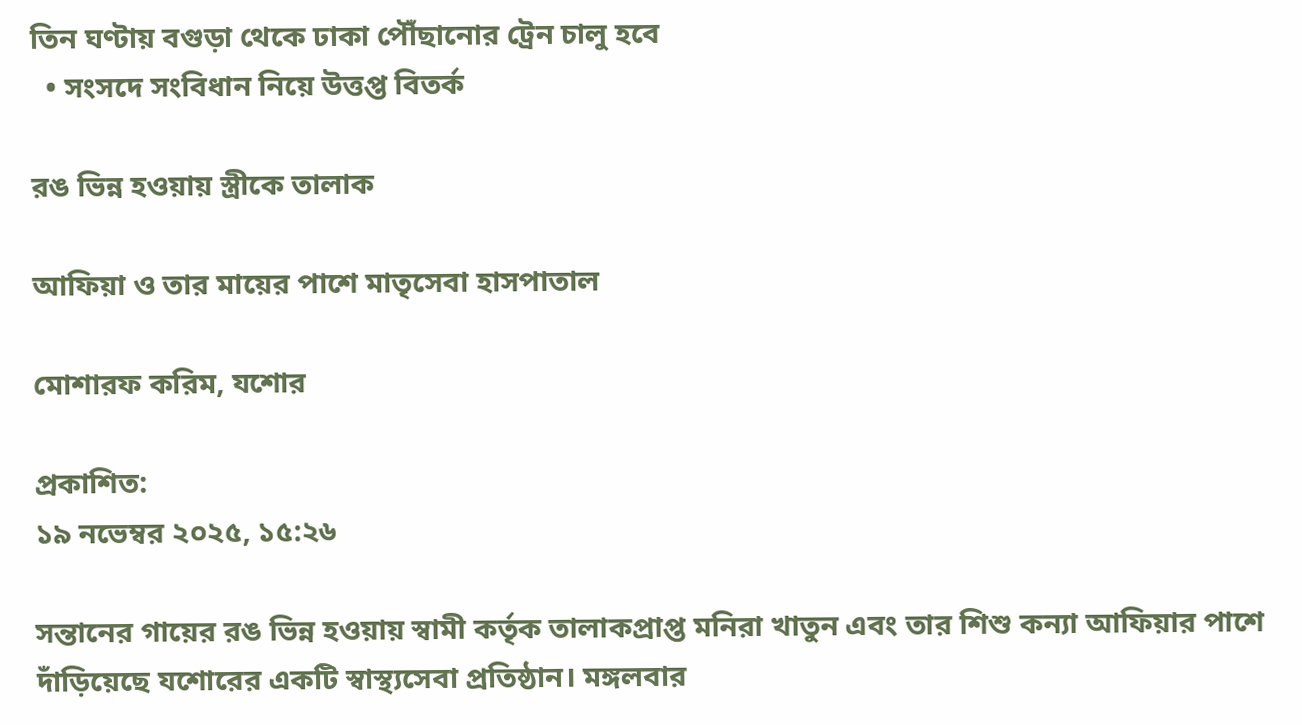তিন ঘণ্টায় বগুড়া থেকে ঢাকা পৌঁছানোর ট্রেন চালু হবে
  • সংসদে সংবিধান নিয়ে উত্তপ্ত বিতর্ক

রঙ ভিন্ন হওয়ায় স্ত্রীকে তালাক

আফিয়া ও তার মায়ের পাশে মাতৃসেবা হাসপাতাল

মোশারফ করিম, যশোর

প্রকাশিত:
১৯ নভেম্বর ২০২৫, ১৫:২৬

সন্তানের গায়ের রঙ ভিন্ন হওয়ায় স্বামী কর্তৃক তালাকপ্রাপ্ত মনিরা খাতুন এবং তার শিশু কন্যা আফিয়ার পাশে দাঁড়িয়েছে যশোরের একটি স্বাস্থ্যসেবা প্রতিষ্ঠান। মঙ্গলবার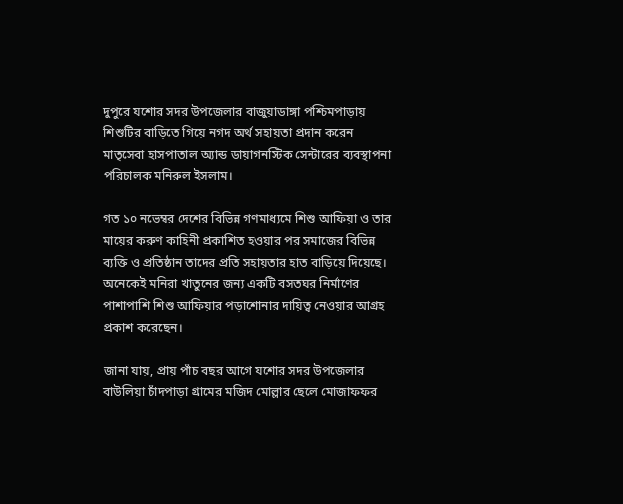দুপুরে যশোর সদর উপজেলার বাজুয়াডাঙ্গা পশ্চিমপাড়ায় শিশুটির বাড়িতে গিয়ে নগদ অর্থ সহায়তা প্রদান করেন মাতৃসেবা হাসপাতাল অ্যান্ড ডায়াগনস্টিক সেন্টারের ব্যবস্থাপনা পরিচালক মনিরুল ইসলাম।

গত ১০ নভেম্বর দেশের বিভিন্ন গণমাধ্যমে শিশু আফিয়া ও তার মায়ের করুণ কাহিনী প্রকাশিত হওয়ার পর সমাজের বিভিন্ন ব্যক্তি ও প্রতিষ্ঠান তাদের প্রতি সহায়তার হাত বাড়িয়ে দিয়েছে। অনেকেই মনিরা খাতুনের জন্য একটি বসতঘর নির্মাণের পাশাপাশি শিশু আফিয়ার পড়াশোনার দায়িত্ব নেওয়ার আগ্রহ প্রকাশ করেছেন।

জানা যায়, প্রায় পাঁচ বছর আগে যশোর সদর উপজেলার বাউলিয়া চাঁদপাড়া গ্রামের মজিদ মোল্লার ছেলে মোজাফফর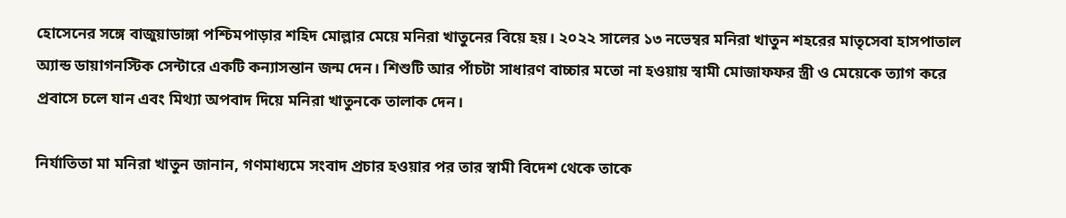হোসেনের সঙ্গে বাজুয়াডাঙ্গা পশ্চিমপাড়ার শহিদ মোল্লার মেয়ে মনিরা খাতুনের বিয়ে হয়। ২০২২ সালের ১৩ নভেম্বর মনিরা খাতুন শহরের মাতৃসেবা হাসপাতাল অ্যান্ড ডায়াগনস্টিক সেন্টারে একটি কন্যাসন্তান জন্ম দেন। শিশুটি আর পাঁচটা সাধারণ বাচ্চার মতো না হওয়ায় স্বামী মোজাফফর স্ত্রী ও মেয়েকে ত্যাগ করে প্রবাসে চলে যান এবং মিথ্যা অপবাদ দিয়ে মনিরা খাতুনকে তালাক দেন।

নির্যাতিতা মা মনিরা খাতুন জানান, গণমাধ্যমে সংবাদ প্রচার হওয়ার পর তার স্বামী বিদেশ থেকে তাকে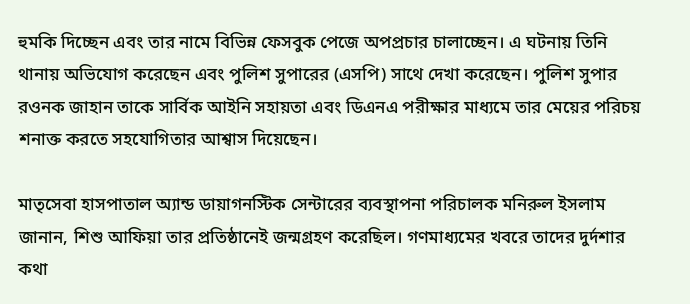হুমকি দিচ্ছেন এবং তার নামে বিভিন্ন ফেসবুক পেজে অপপ্রচার চালাচ্ছেন। এ ঘটনায় তিনি থানায় অভিযোগ করেছেন এবং পুলিশ সুপারের (এসপি) সাথে দেখা করেছেন। পুলিশ সুপার রওনক জাহান তাকে সার্বিক আইনি সহায়তা এবং ডিএনএ পরীক্ষার মাধ্যমে তার মেয়ের পরিচয় শনাক্ত করতে সহযোগিতার আশ্বাস দিয়েছেন।

মাতৃসেবা হাসপাতাল অ্যান্ড ডায়াগনস্টিক সেন্টারের ব্যবস্থাপনা পরিচালক মনিরুল ইসলাম জানান, শিশু আফিয়া তার প্রতিষ্ঠানেই জন্মগ্রহণ করেছিল। গণমাধ্যমের খবরে তাদের দুর্দশার কথা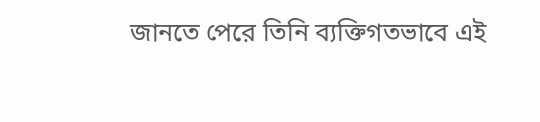জানতে পেরে তিনি ব্যক্তিগতভাবে এই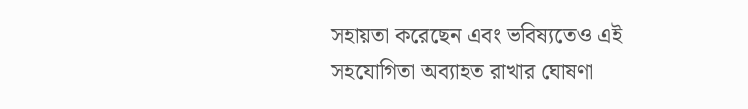সহায়তা করেছেন এবং ভবিষ্যতেও এই সহযোগিতা অব্যাহত রাখার ঘোষণা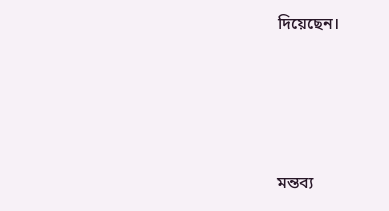দিয়েছেন।




মন্তব্য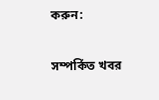করুন:

সম্পর্কিত খবর